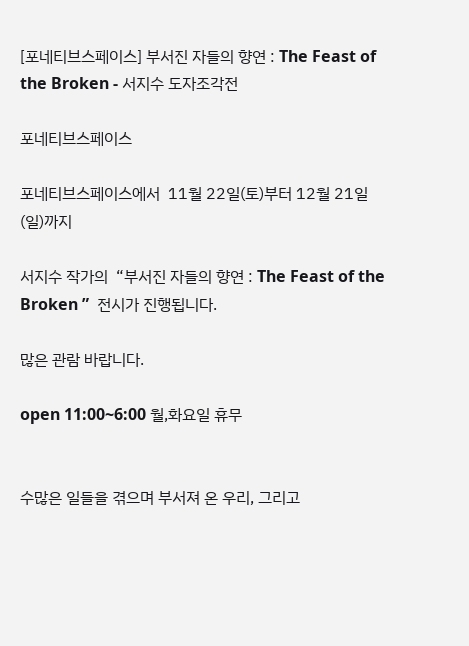[포네티브스페이스] 부서진 자들의 향연 : The Feast of the Broken - 서지수 도자조각전

포네티브스페이스

포네티브스페이스에서  11월 22일(토)부터 12월 21일(일)까지

서지수 작가의  “부서진 자들의 향연 : The Feast of the Broken ”  전시가 진행됩니다.

많은 관람 바랍니다.

open 11:00~6:00 월,화요일 휴무


수많은 일들을 겪으며 부서져 온 우리, 그리고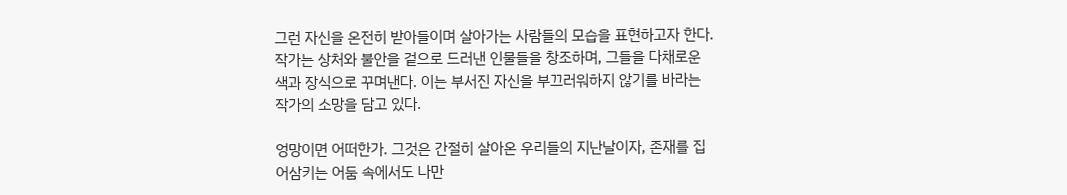그런 자신을 온전히 받아들이며 살아가는 사람들의 모습을 표현하고자 한다. 작가는 상처와 불안을 겉으로 드러낸 인물들을 창조하며, 그들을 다채로운 색과 장식으로 꾸며낸다. 이는 부서진 자신을 부끄러워하지 않기를 바라는 작가의 소망을 담고 있다.

엉망이면 어떠한가. 그것은 간절히 살아온 우리들의 지난날이자, 존재를 집어삼키는 어둠 속에서도 나만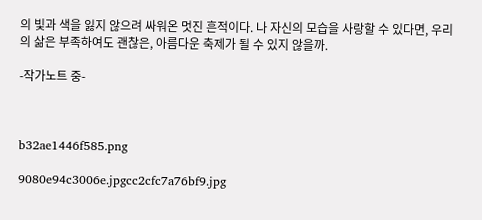의 빛과 색을 잃지 않으려 싸워온 멋진 흔적이다. 나 자신의 모습을 사랑할 수 있다면, 우리의 삶은 부족하여도 괜찮은, 아름다운 축제가 될 수 있지 않을까.

-작가노트 중-



b32ae1446f585.png

9080e94c3006e.jpgcc2cfc7a76bf9.jpg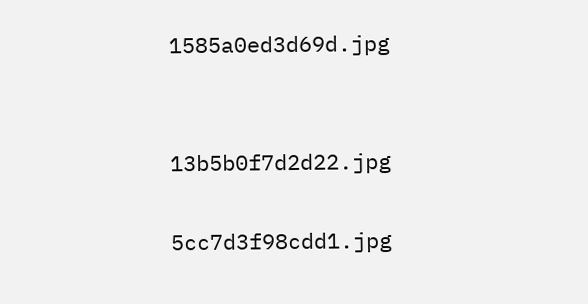1585a0ed3d69d.jpg


13b5b0f7d2d22.jpg

5cc7d3f98cdd1.jpg